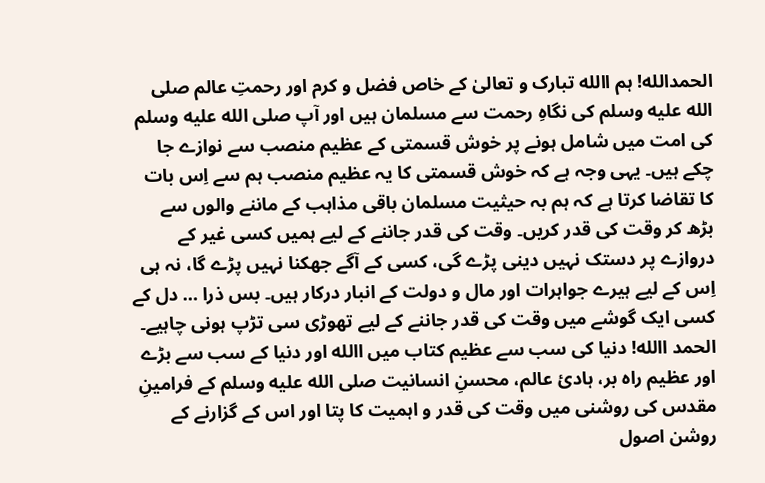الحمدالله! ہم االله تبارک و تعالیٰ کے خاص فضل و کرم اور رحمتِ عالم صلى الله عليه وسلم کی نگاہِ رحمت سے مسلمان ہیں اور آپ صلى الله عليه وسلم کی امت میں شامل ہونے پر خوش قسمتی کے عظیم منصب سے نوازے جا چکے ہیں۔ یہی وجہ ہے کہ خوش قسمتی کا یہ عظیم منصب ہم سے اِس بات کا تقاضا کرتا ہے کہ ہم بہ حیثیت مسلمان باقی مذاہب کے ماننے والوں سے بڑھ کر وقت کی قدر کریں۔ وقت کی قدر جاننے کے لیے ہمیں کسی غیر کے دروازے پر دستک نہیں دینی پڑے گی، کسی کے آگے جھکنا نہیں پڑے گا، نہ ہی اِس کے لیے ہیرے جواہرات اور مال و دولت کے انبار درکار ہیں۔ بس ذرا … دل کے کسی ایک گوشے میں وقت کی قدر جاننے کے لیے تھوڑی سی تڑپ ہونی چاہیے۔
الحمد االله! دنیا کی سب سے عظیم کتاب میں االله اور دنیا کے سب سے بڑے اور عظیم راہ بر، ہادیٔ عالم، محسنِ انسانیت صلى الله عليه وسلم کے فرامینِ مقدس کی روشنی میں وقت کی قدر و اہمیت کا پتا اور اس کے گزارنے کے روشن اصول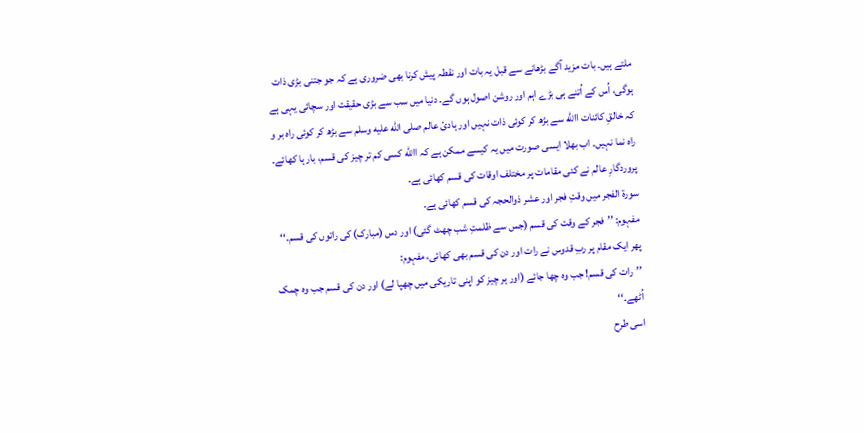ملتے ہیں۔ بات مزید آگے بڑھانے سے قبل یہ بات اور نقطہ پیش کرنا بھی ضروری ہے کہ جو جتنی بڑی ذات ہوگی، اُس کے اُتنے ہی بڑے اہم اور روشن اصول ہوں گے۔ دنیا میں سب سے بڑی حقیقت اور سچائی یہی ہے کہ خالقِ کائنات االله سے بڑھ کر کوئی ذات نہیں اور ہادیٔ عالم صلى الله عليه وسلم سے بڑھ کر کوئی راہ بر و راہ نما نہیں۔ اب بھلا ایسی صورت میں یہ کیسے ممکن ہے کہ االله کسی کم تر چیز کی قسم، بار ہا کھائے۔ پروردگارِ عالم نے کئی مقامات پر مختلف اوقات کی قسم کھائی ہے۔
سورۃ الفجر میں وقتِ فجر اور عشر ذوالحجہ کی قسم کھائی ہے۔
مفہوم: ’’فجر کے وقت کی قسم (جس سے ظلمتِ شب چھٹ گئی) اور دس (مبارک) کی راتوں کی قسم۔‘‘
پھر ایک مقام پر ربِ قدوس نے رات اور دن کی قسم بھی کھائی، مفہوم:
’’رات کی قسم! جب وہ چھا جائے (اور ہر چیز کو اپنی تاریکی میں چھپا لے) اور دن کی قسم جب وہ چمک اُٹھے۔‘‘
اسی طرح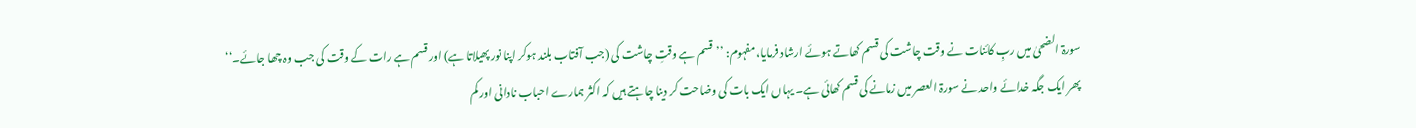سورۃ الضحیٰ میں ربِ کائنات نے وقت چاشت کی قسم کھاتے ہوئے ارشاد فرمایا، مفہوم: ’’قسم ہے وقتِ چاشت کی (جب آفتاب بلند ہوکر اپنا نور پھیلاتا ہے) اور قسم ہے رات کے وقت کی جب وہ چھا جائے۔‘‘
پھر ایک جگہ خدائے واحد نے سورۃ العصر میں زمانے کی قسم کھائی ہے۔ یہاں ایک بات کی وضاحت کر دینا چاہتے ہیں کہ اکثر ہمارے احباب نادانی اور کم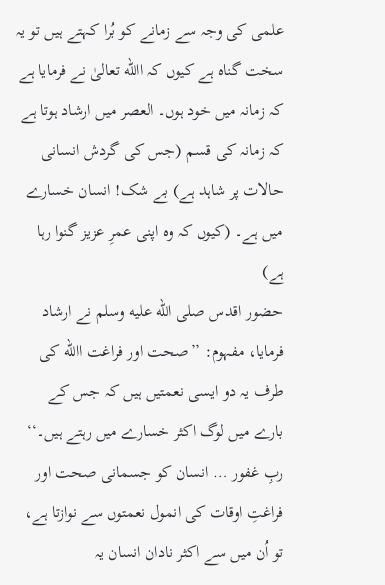علمی کی وجہ سے زمانے کو بُرا کہتے ہیں تو یہ سخت گناہ ہے کیوں کہ االله تعالیٰ نے فرمایا ہے کہ زمانہ میں خود ہوں۔ العصر میں ارشاد ہوتا ہے کہ زمانہ کی قسم (جس کی گردش انسانی حالات پر شاہد ہے) بے شک! انسان خسارے میں ہے۔ (کیوں کہ وہ اپنی عمرِ عزیز گنوا رہا ہے)
حضور اقدس صلى الله عليه وسلم نے ارشاد فرمایا، مفہوم: ’’صحت اور فراغت االله کی طرف یہ دو ایسی نعمتیں ہیں کہ جس کے بارے میں لوگ اکثر خسارے میں رہتے ہیں۔‘‘
ربِ غفور … انسان کو جسمانی صحت اور فراغتِ اوقات کی انمول نعمتوں سے نوازتا ہے، تو اُن میں سے اکثر نادان انسان یہ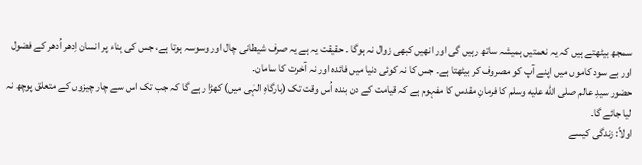سمجھ بیٹھتے ہیں کہ یہ نعمتیں ہمیشہ ساتھ رہیں گی اور انھیں کبھی زوال نہ ہوگا ۔ حقیقت یہ ہے یہ صرف شیطانی چال اور وسوسہ ہوتا ہے، جس کی بِناء پر انسان اِدھر اُدھر کے فضول اور بے سود کاموں میں اپنے آپ کو مصروف کر بیٹھتا ہے۔ جس کا نہ کوئی دنیا میں فائدہ اور نہ آخرت کا سامان۔
حضور سیدِ عالم صلى الله عليه وسلم کا فرمانِ مقدس کا مفہوم ہے کہ قیامت کے دن بندہ اُس وقت تک (بارگاہِ الہٰی میں) کھڑا رہے گا کہ جب تک اس سے چار چیزوں کے متعلق پوچھ نہ لیا جائے گا۔
اولاً: زندگی کیسے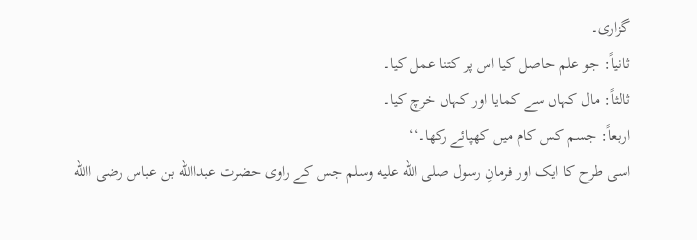گزاری۔
ثانیاً: جو علم حاصل کیا اس پر کتنا عمل کیا۔
ثالثاً: مال کہاں سے کمایا اور کہاں خرچ کیا۔
اربعاً: جسم کس کام میں کھپائے رکھا۔‘‘
اسی طرح کا ایک اور فرمانِ رسول صلى الله عليه وسلم جس کے راوی حضرت عبداالله بن عباس رضی االله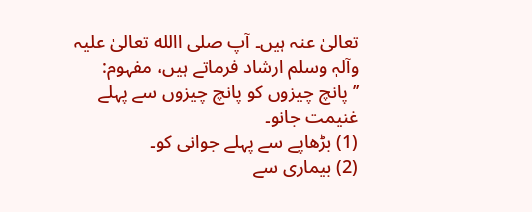تعالیٰ عنہ ہیں۔ آپ صلی االله تعالیٰ علیہ وآلہٖ وسلم ارشاد فرماتے ہیں، مفہوم:
’’پانچ چیزوں کو پانچ چیزوں سے پہلے غنیمت جانو۔
(1) بڑھاپے سے پہلے جوانی کو۔
(2) بیماری سے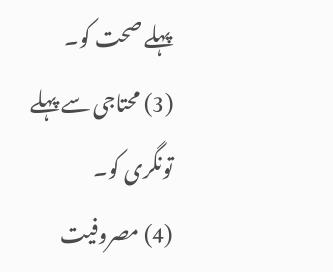پہلے صحت کو۔
(3) محتاجی سے پہلے تونگری کو۔
(4) مصروفیت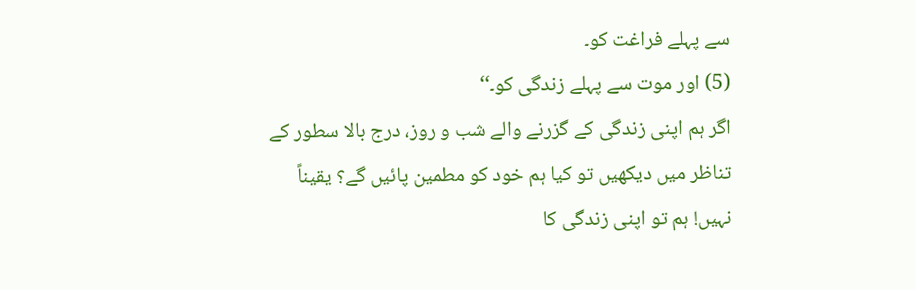سے پہلے فراغت کو۔
(5) اور موت سے پہلے زندگی کو۔‘‘
اگر ہم اپنی زندگی کے گزرنے والے شب و روز، درج بالا سطور کے تناظر میں دیکھیں تو کیا ہم خود کو مطمین پائیں گے؟ یقیناً نہیں! ہم تو اپنی زندگی کا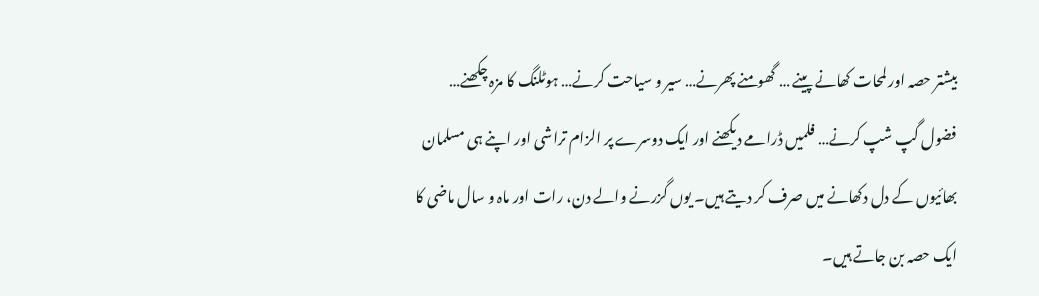بیشتر حصہ اور لمحات کھانے پینے … گھومنے پھرنے… سیر و سیاحت کرنے… ہوٹلنگ کا مزہ چکھنے… فضول گپ شپ کرنے… فلمیں ڈرامے دیکھنے اور ایک دوسرے پر الزام تراشی اور اپنے ہی مسلمان بھائیوں کے دل دکھانے میں صرف کر دیتے ہیں۔ یوں گزرنے والے دن، رات اور ماہ و سال ماضی کا ایک حصہ بن جاتے ہیں۔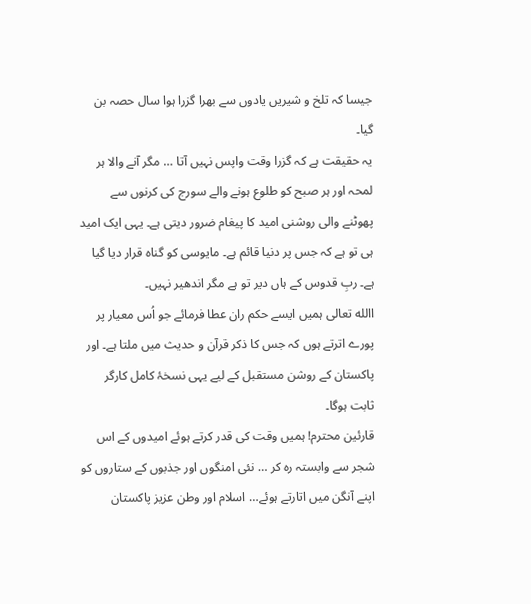جیسا کہ تلخ و شیریں یادوں سے بھرا گزرا ہوا سال حصہ بن گیا۔
یہ حقیقت ہے کہ گزرا وقت واپس نہیں آتا … مگر آنے والا ہر لمحہ اور ہر صبح کو طلوع ہونے والے سورج کی کرنوں سے پھوٹنے والی روشنی امید کا پیغام ضرور دیتی ہے۔ یہی ایک امید ہی تو ہے کہ جس پر دنیا قائم ہے۔ مایوسی کو گناہ قرار دیا گیا ہے۔ ربِ قدوس کے ہاں دیر تو ہے مگر اندھیر نہیں۔
االله تعالی ہمیں ایسے حکم ران عطا فرمائے جو اُس معیار پر پورے اترتے ہوں کہ جس کا ذکر قرآن و حدیث میں ملتا ہے۔ اور پاکستان کے روشن مستقبل کے لیے یہی نسخۂ کامل کارگر ثابت ہوگا۔
قارئین محترم! ہمیں وقت کی قدر کرتے ہوئے امیدوں کے اس شجر سے وابستہ رہ کر … نئی امنگوں اور جذبوں کے ستاروں کو اپنے آنگن میں اتارتے ہوئے… اسلام اور وطن عزیز پاکستان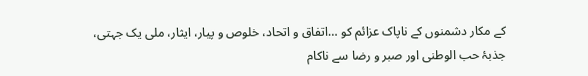کے مکار دشمنوں کے ناپاک عزائم کو …اتفاق و اتحاد، خلوص و پیار، ایثار، ملی یک جہتی، جذبۂ حب الوطنی اور صبر و رضا سے ناکام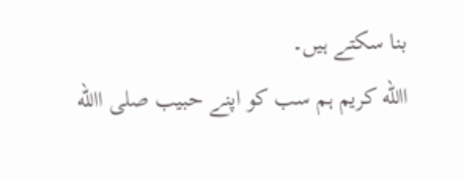بنا سکتے ہیں۔
االله کریم ہم سب کو اپنے حبیب صلی االله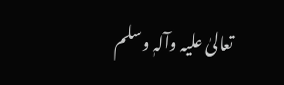تعالیٰ علیہ وآلہٖ وسلم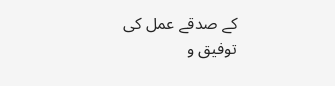کے صدقے عمل کی توفیق و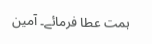ہمت عطا فرمائے۔ آمین